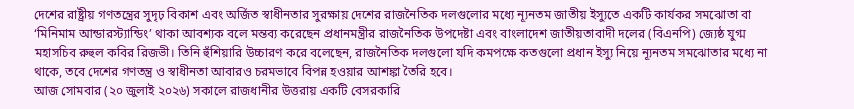দেশের রাষ্ট্রীয় গণতন্ত্রের সুদৃঢ় বিকাশ এবং অর্জিত স্বাধীনতার সুরক্ষায় দেশের রাজনৈতিক দলগুলোর মধ্যে ন্যূনতম জাতীয় ইস্যুতে একটি কার্যকর সমঝোতা বা ‘মিনিমাম আন্ডারস্ট্যান্ডিং’ থাকা আবশ্যক বলে মন্তব্য করেছেন প্রধানমন্ত্রীর রাজনৈতিক উপদেষ্টা এবং বাংলাদেশ জাতীয়তাবাদী দলের (বিএনপি) জ্যেষ্ঠ যুগ্ম মহাসচিব রুহুল কবির রিজভী। তিনি হুঁশিয়ারি উচ্চারণ করে বলেছেন, রাজনৈতিক দলগুলো যদি কমপক্ষে কতগুলো প্রধান ইস্যু নিয়ে ন্যূনতম সমঝোতার মধ্যে না থাকে, তবে দেশের গণতন্ত্র ও স্বাধীনতা আবারও চরমভাবে বিপন্ন হওয়ার আশঙ্কা তৈরি হবে।
আজ সোমবার (২০ জুলাই ২০২৬) সকালে রাজধানীর উত্তরায় একটি বেসরকারি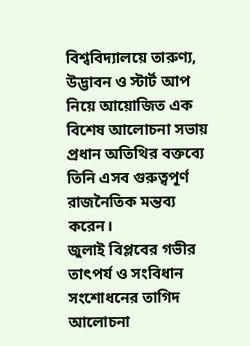বিশ্ববিদ্যালয়ে তারুণ্য, উদ্ভাবন ও স্টার্ট আপ নিয়ে আয়োজিত এক বিশেষ আলোচনা সভায় প্রধান অতিথির বক্তব্যে তিনি এসব গুরুত্বপূর্ণ রাজনৈতিক মন্তব্য করেন।
জুলাই বিপ্লবের গভীর তাৎপর্য ও সংবিধান সংশোধনের তাগিদ
আলোচনা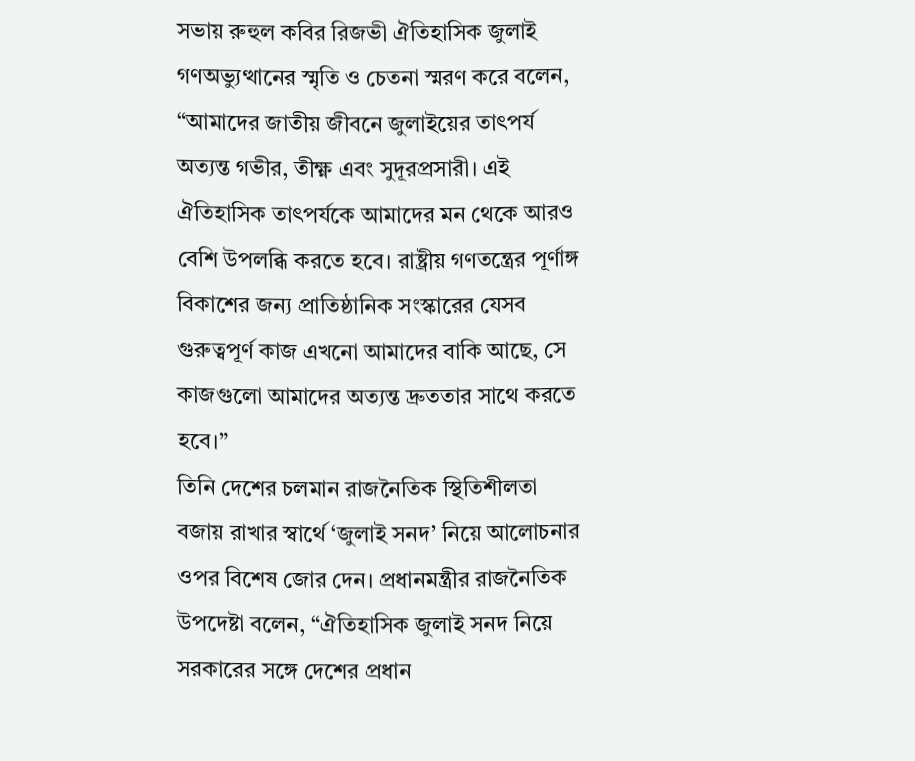সভায় রুহুল কবির রিজভী ঐতিহাসিক জুলাই গণঅভ্যুত্থানের স্মৃতি ও চেতনা স্মরণ করে বলেন, “আমাদের জাতীয় জীবনে জুলাইয়ের তাৎপর্য অত্যন্ত গভীর, তীক্ষ্ণ এবং সুদূরপ্রসারী। এই ঐতিহাসিক তাৎপর্যকে আমাদের মন থেকে আরও বেশি উপলব্ধি করতে হবে। রাষ্ট্রীয় গণতন্ত্রের পূর্ণাঙ্গ বিকাশের জন্য প্রাতিষ্ঠানিক সংস্কারের যেসব গুরুত্বপূর্ণ কাজ এখনো আমাদের বাকি আছে, সে কাজগুলো আমাদের অত্যন্ত দ্রুততার সাথে করতে হবে।”
তিনি দেশের চলমান রাজনৈতিক স্থিতিশীলতা বজায় রাখার স্বার্থে ‘জুলাই সনদ’ নিয়ে আলোচনার ওপর বিশেষ জোর দেন। প্রধানমন্ত্রীর রাজনৈতিক উপদেষ্টা বলেন, “ঐতিহাসিক জুলাই সনদ নিয়ে সরকারের সঙ্গে দেশের প্রধান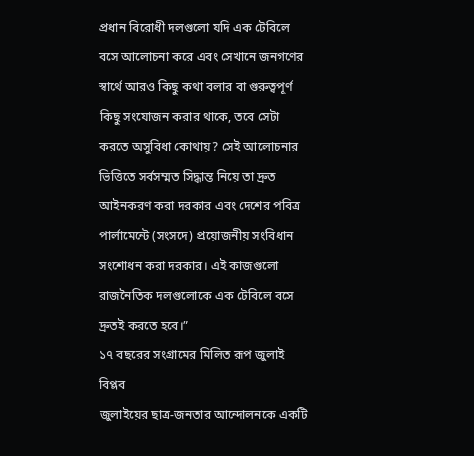প্রধান বিরোধী দলগুলো যদি এক টেবিলে বসে আলোচনা করে এবং সেখানে জনগণের স্বার্থে আরও কিছু কথা বলার বা গুরুত্বপূর্ণ কিছু সংযোজন করার থাকে, তবে সেটা করতে অসুবিধা কোথায়? সেই আলোচনার ভিত্তিতে সর্বসম্মত সিদ্ধান্ত নিয়ে তা দ্রুত আইনকরণ করা দরকার এবং দেশের পবিত্র পার্লামেন্টে (সংসদে) প্রয়োজনীয় সংবিধান সংশোধন করা দরকার। এই কাজগুলো রাজনৈতিক দলগুলোকে এক টেবিলে বসে দ্রুতই করতে হবে।”
১৭ বছরের সংগ্রামের মিলিত রূপ জুলাই বিপ্লব
জুলাইয়ের ছাত্র-জনতার আন্দোলনকে একটি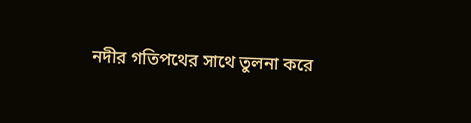নদীর গতিপথের সাথে তুলনা করে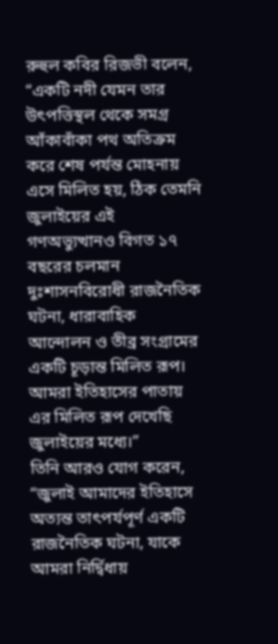রুহুল কবির রিজভী বলেন, “একটি নদী যেমন তার উৎপত্তিস্থল থেকে সমগ্র আঁকাবাঁকা পথ অতিক্রম করে শেষ পর্যন্ত মোহনায় এসে মিলিত হয়, ঠিক তেমনি জুলাইয়ের এই গণঅভ্যুত্থানও বিগত ১৭ বছরের চলমান দুঃশাসনবিরোধী রাজনৈতিক ঘটনা, ধারাবাহিক আন্দোলন ও তীব্র সংগ্রামের একটি চূড়ান্ত মিলিত রূপ। আমরা ইতিহাসের পাতায় এর মিলিত রূপ দেখেছি জুলাইয়ের মধ্যে।”
তিনি আরও যোগ করেন, “জুলাই আমাদের ইতিহাসে অত্যন্ত তাৎপর্যপূর্ণ একটি রাজনৈতিক ঘটনা, যাকে আমরা নির্দ্বিধায়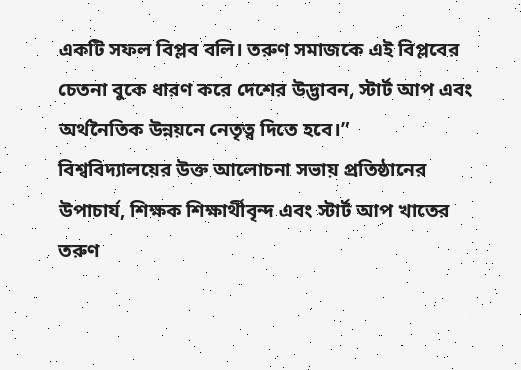একটি সফল বিপ্লব বলি। তরুণ সমাজকে এই বিপ্লবের চেতনা বুকে ধারণ করে দেশের উদ্ভাবন, স্টার্ট আপ এবং অর্থনৈতিক উন্নয়নে নেতৃত্ব দিতে হবে।”
বিশ্ববিদ্যালয়ের উক্ত আলোচনা সভায় প্রতিষ্ঠানের উপাচার্য, শিক্ষক শিক্ষার্থীবৃন্দ এবং স্টার্ট আপ খাতের তরুণ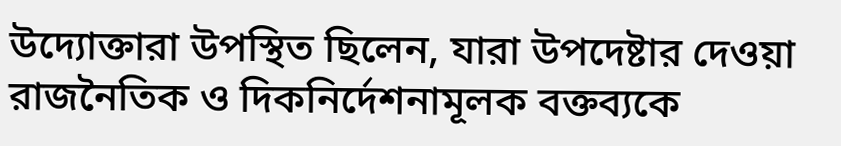উদ্যোক্তারা উপস্থিত ছিলেন, যারা উপদেষ্টার দেওয়া রাজনৈতিক ও দিকনির্দেশনামূলক বক্তব্যকে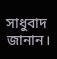সাধুবাদ জানান।